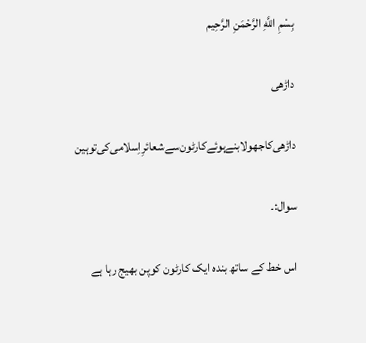بِسْمِ اللَّهِ الرَّحْمَنِ الرَّحِيم

داڑھی

داڑھی‌کا‌جھولا‌بنے‌ہوئے‌کارٹون‌سے‌شعائرِ‌اِسلامی‌کی‌توہین

سوال:۔

اس خط کے ساتھ بندہ ایک کارٹون کوپن بھیج رہا ہے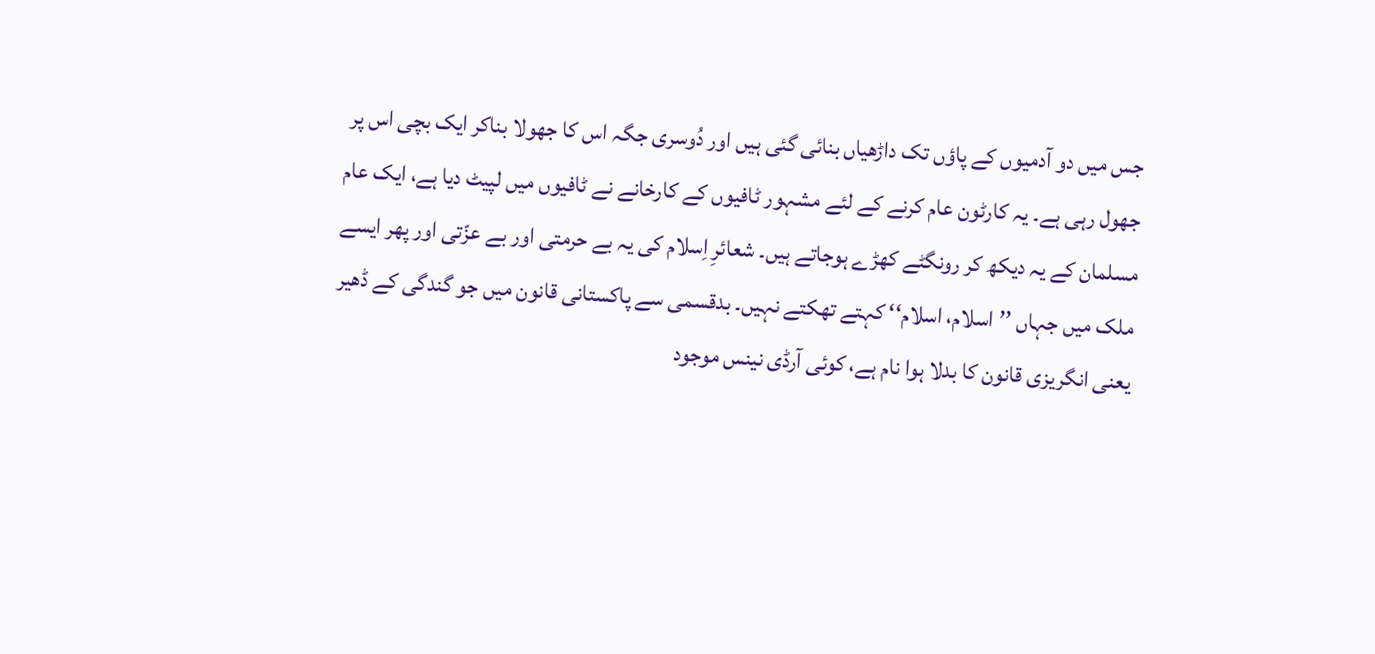جس میں دو آدمیوں کے پاؤں تک داڑھیاں بنائی گئی ہیں اور دُوسری جگہ اس کا جھولا بناکر ایک بچی اس پر جھول رہی ہے۔ یہ کارٹون عام کرنے کے لئے مشہور ٹافیوں کے کارخانے نے ٹافیوں میں لپیٹ دیا ہے، ایک عام مسلمان کے یہ دیکھ کر رونگٹے کھڑے ہوجاتے ہیں۔ شعائرِ اِسلام کی یہ بے حرمتی اور بے عزّتی اور پھر ایسے ملک میں جہاں ’’اسلام، اسلام‘‘ کہتے تھکتے نہیں۔ بدقسمی سے پاکستانی قانون میں جو گندگی کے ڈھیر یعنی انگریزی قانون کا بدلا ہوا نام ہے، کوئی آرڈی نینس موجود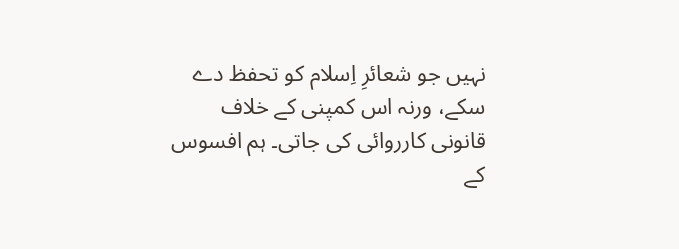نہیں جو شعائرِ اِسلام کو تحفظ دے سکے، ورنہ اس کمپنی کے خلاف قانونی کارروائی کی جاتی۔ ہم افسوس کے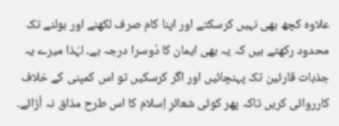علاوہ کچھ بھی نہیں کرسکتے اور اپنا کام صرف لکھنے اور بولنے تک محدود رکھتے ہیں کہ یہ بھی ایمان کا دُوسرا درجہ ہے۔ لہٰذا میرے یہ جذبات قارئین تک پہنچائیں اور اگر کرسکیں تو اس کمپنی کے خلاف کارروائی کریں تاکہ پھر کوئی شعائرِ اِسلام کا اس طرح مذاق نہ اُڑائے۔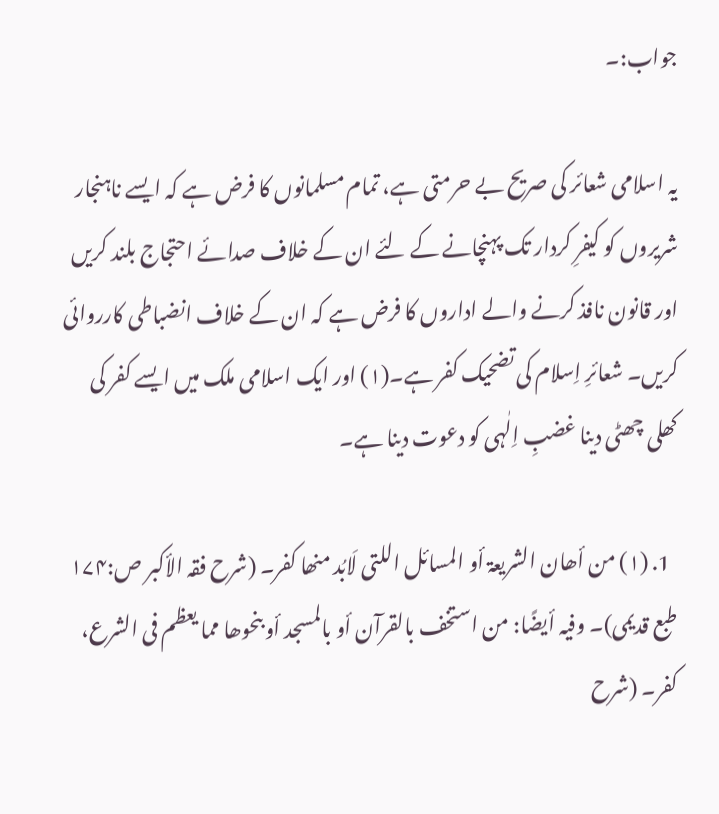جواب:۔

یہ اسلامی شعائر کی صریح بے حرمتی ہے، تمام مسلمانوں کا فرض ہے کہ ایسے ناہنجار شریروں کو کیفرِ کردار تک پہنچانے کے لئے ان کے خلاف صدائے احتجاج بلند کریں اور قانون نافذ کرنے والے اداروں کا فرض ہے کہ ان کے خلاف انضباطی کارروائی کریں۔ شعائرِ اِسلام کی تضحیک کفر ہے۔(۱) اور ایک اسلامی ملک میں ایسے کفر کی کھلی چھٹی دینا غضبِ اِلٰہی کو دعوت دینا ہے۔

  1. (۱) من أھان الشریعۃ أو المسائل اللتی لَابُد منھا کفر۔ (شرح فقہ الأکبر ص:۱۷۴ طبع قدیمی)۔ وفیہ أیضًا: من استخف بالقرآن أو بالمسجد أو بنحوھا مما یعظم فی الشرع، کفر۔ (شرح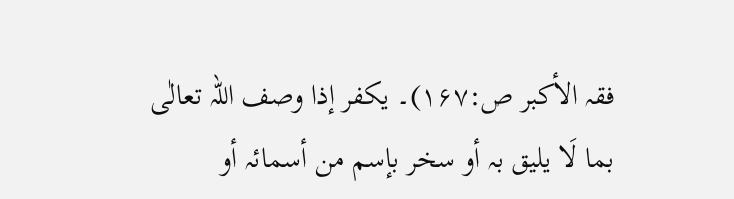فقہ الأکبر ص:۱۶۷)۔ یکفر إذا وصف اللہ تعالٰی بما لَا یلیق بہ أو سخر بإسم من أسمائہ أو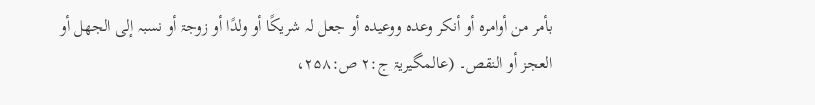بأمر من أوامرہ أو أنکر وعدہ ووعیدہ أو جعل لہ شریکًا أو ولدًا أو زوجۃ أو نسبہ إلی الجھل أو العجز أو النقص۔ (عالمگیریۃ ج:۲ ص:۲۵۸،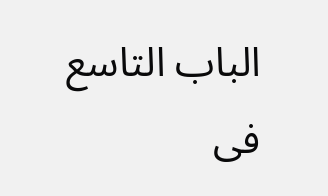الباب التاسع فی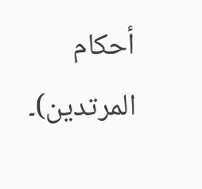أحکام المرتدین)۔